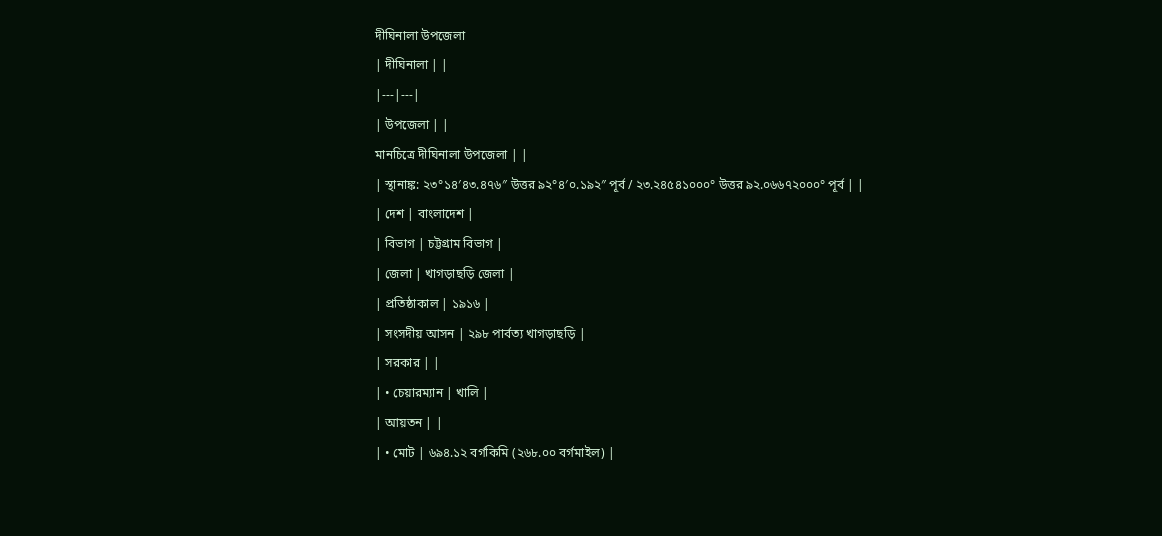দীঘিনালা উপজেলা
| দীঘিনালা | |
|---|---|
| উপজেলা | |
মানচিত্রে দীঘিনালা উপজেলা | |
| স্থানাঙ্ক: ২৩°১৪′৪৩.৪৭৬″ উত্তর ৯২°৪′০.১৯২″ পূর্ব / ২৩.২৪৫৪১০০০° উত্তর ৯২.০৬৬৭২০০০° পূর্ব | |
| দেশ | বাংলাদেশ |
| বিভাগ | চট্টগ্রাম বিভাগ |
| জেলা | খাগড়াছড়ি জেলা |
| প্রতিষ্ঠাকাল | ১৯১৬ |
| সংসদীয় আসন | ২৯৮ পার্বত্য খাগড়াছড়ি |
| সরকার | |
| • চেয়ারম্যান | খালি |
| আয়তন | |
| • মোট | ৬৯৪.১২ বর্গকিমি (২৬৮.০০ বর্গমাইল) |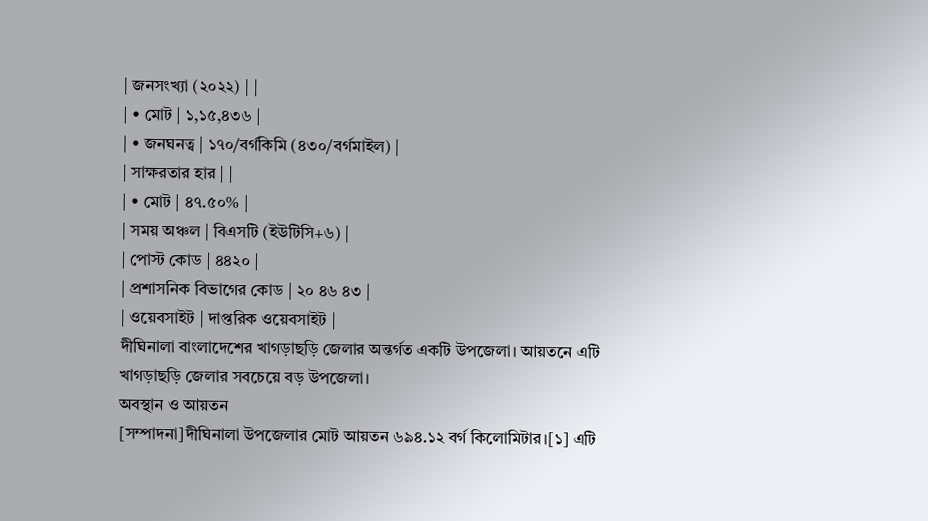| জনসংখ্যা (২০২২) | |
| • মোট | ১,১৫,৪৩৬ |
| • জনঘনত্ব | ১৭০/বর্গকিমি (৪৩০/বর্গমাইল) |
| সাক্ষরতার হার | |
| • মোট | ৪৭.৫০% |
| সময় অঞ্চল | বিএসটি (ইউটিসি+৬) |
| পোস্ট কোড | ৪৪২০ |
| প্রশাসনিক বিভাগের কোড | ২০ ৪৬ ৪৩ |
| ওয়েবসাইট | দাপ্তরিক ওয়েবসাইট |
দীঘিনালা বাংলাদেশের খাগড়াছড়ি জেলার অন্তর্গত একটি উপজেলা। আয়তনে এটি খাগড়াছড়ি জেলার সবচেয়ে বড় উপজেলা।
অবস্থান ও আয়তন
[সম্পাদনা]দীঘিনালা উপজেলার মোট আয়তন ৬৯৪.১২ বর্গ কিলোমিটার।[১] এটি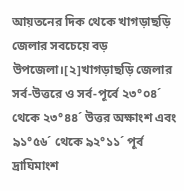আয়তনের দিক থেকে খাগড়াছড়ি জেলার সবচেয়ে বড় উপজেলা।[২]খাগড়াছড়ি জেলার সর্ব-উত্তরে ও সর্ব-পূর্বে ২৩°০৪´ থেকে ২৩°৪৪´ উত্তর অক্ষাংশ এবং ৯১°৫৬´ থেকে ৯২°১১´ পূর্ব দ্রাঘিমাংশ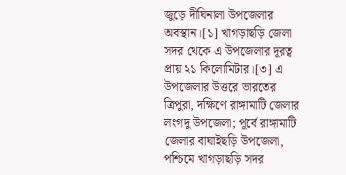জুড়ে দীঘিনালা উপজেলার অবস্থান।[১] খাগড়াছড়ি জেলা সদর থেকে এ উপজেলার দূরত্ব প্রায় ২১ কিলোমিটার।[৩] এ উপজেলার উত্তরে ভারতের ত্রিপুরা, দক্ষিণে রাঙ্গামাটি জেলার লংগদু উপজেলা; পূর্বে রাঙ্গামাটি জেলার বাঘাইছড়ি উপজেলা, পশ্চিমে খাগড়াছড়ি সদর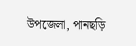উপজেলা, পানছড়ি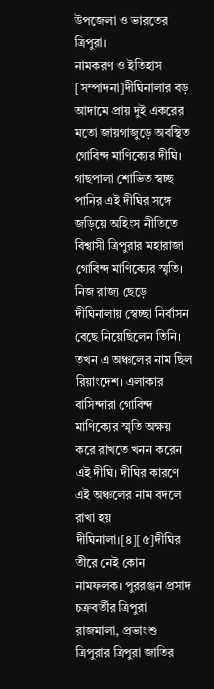উপজেলা ও ভারতের ত্রিপুরা।
নামকরণ ও ইতিহাস
[সম্পাদনা]দীঘিনালার বড় আদামে প্রায় দুই একরের মতো জায়গাজুড়ে অবস্থিত গোবিন্দ মাণিক্যের দীঘি। গাছপালা শোভিত স্বচ্ছ পানির এই দীঘির সঙ্গে জড়িয়ে অহিংস নীতিতে বিশ্বাসী ত্রিপুরার মহারাজা গোবিন্দ মাণিক্যের স্মৃতি। নিজ রাজ্য ছেড়ে দীঘিনালায় স্বেচ্ছা নির্বাসন বেছে নিয়েছিলেন তিনি। তখন এ অঞ্চলের নাম ছিল রিয়াংদেশ। এলাকার বাসিন্দারা গোবিন্দ মাণিক্যের স্মৃতি অক্ষয় করে রাখতে খনন করেন এই দীঘি। দীঘির কারণে এই অঞ্চলের নাম বদলে রাখা হয় দীঘিনালা।[৪][৫]দীঘির তীরে নেই কোন নামফলক। পুররঞ্জন প্রসাদ চক্রবর্তীর ত্রিপুরা রাজমালা, প্রভাংশু ত্রিপুরার ত্রিপুরা জাতির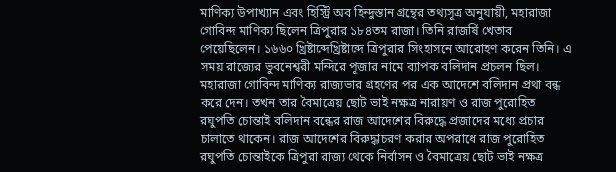মাণিক্য উপাখ্যান এবং হিস্ট্রি অব হিন্দুস্তান গ্রন্থের তথ্যসূত্র অনুযায়ী, মহারাজা গোবিন্দ মাণিক্য ছিলেন ত্রিপুরার ১৮৪তম রাজা। তিনি রাজর্ষি খেতাব পেয়েছিলেন। ১৬৬০ খ্রিষ্টাব্দেখ্রিষ্টাব্দে ত্রিপুরার সিংহাসনে আরোহণ করেন তিনি। এ সময় রাজ্যের ভুবনেশ্বরী মন্দিরে পূজার নামে ব্যাপক বলিদান প্রচলন ছিল। মহারাজা গোবিন্দ মাণিক্য রাজ্যভার গ্রহণের পর এক আদেশে বলিদান প্রথা বন্ধ করে দেন। তখন তার বৈমাত্রেয় ছোট ভাই নক্ষত্র নারায়ণ ও রাজ পুরোহিত রঘুপতি চোন্তাই বলিদান বন্ধের রাজ আদেশের বিরুদ্ধে প্রজাদের মধ্যে প্রচার চালাতে থাকেন। রাজ আদেশের বিরুদ্ধাচরণ করার অপরাধে রাজ পুরোহিত রঘুপতি চোন্তাইকে ত্রিপুরা রাজ্য থেকে নির্বাসন ও বৈমাত্রেয় ছোট ভাই নক্ষত্র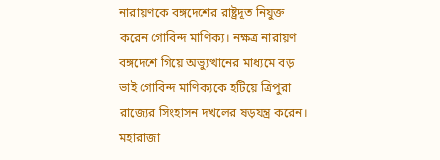নারায়ণকে বঙ্গদেশের রাষ্ট্রদূত নিযুক্ত করেন গোবিন্দ মাণিক্য। নক্ষত্র নারায়ণ বঙ্গদেশে গিয়ে অভ্যুত্থানের মাধ্যমে বড় ভাই গোবিন্দ মাণিক্যকে হটিয়ে ত্রিপুরা রাজ্যের সিংহাসন দখলের ষড়যন্ত্র করেন। মহারাজা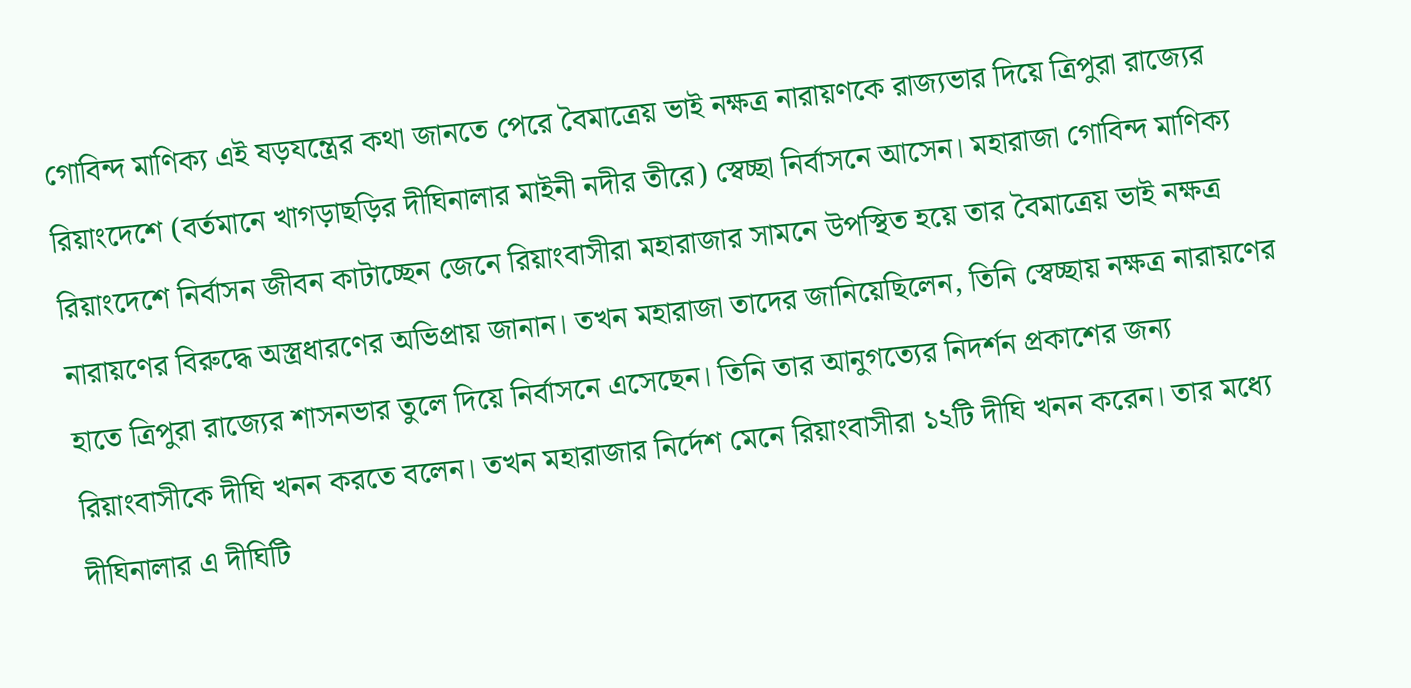গোবিন্দ মাণিক্য এই ষড়যন্ত্রের কথা জানতে পেরে বৈমাত্রেয় ভাই নক্ষত্র নারায়ণকে রাজ্যভার দিয়ে ত্রিপুরা রাজ্যের রিয়াংদেশে (বর্তমানে খাগড়াছড়ির দীঘিনালার মাইনী নদীর তীরে) স্বেচ্ছা নির্বাসনে আসেন। মহারাজা গোবিন্দ মাণিক্য রিয়াংদেশে নির্বাসন জীবন কাটাচ্ছেন জেনে রিয়াংবাসীরা মহারাজার সামনে উপস্থিত হয়ে তার বৈমাত্রেয় ভাই নক্ষত্র নারায়ণের বিরুদ্ধে অস্ত্রধারণের অভিপ্রায় জানান। তখন মহারাজা তাদের জানিয়েছিলেন, তিনি স্বেচ্ছায় নক্ষত্র নারায়ণের হাতে ত্রিপুরা রাজ্যের শাসনভার তুলে দিয়ে নির্বাসনে এসেছেন। তিনি তার আনুগত্যের নিদর্শন প্রকাশের জন্য রিয়াংবাসীকে দীঘি খনন করতে বলেন। তখন মহারাজার নির্দেশ মেনে রিয়াংবাসীরা ১২টি দীঘি খনন করেন। তার মধ্যে দীঘিনালার এ দীঘিটি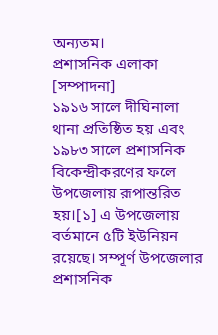অন্যতম।
প্রশাসনিক এলাকা
[সম্পাদনা]
১৯১৬ সালে দীঘিনালা থানা প্রতিষ্ঠিত হয় এবং ১৯৮৩ সালে প্রশাসনিক বিকেন্দ্রীকরণের ফলে উপজেলায় রূপান্তরিত হয়।[১] এ উপজেলায় বর্তমানে ৫টি ইউনিয়ন রয়েছে। সম্পূর্ণ উপজেলার প্রশাসনিক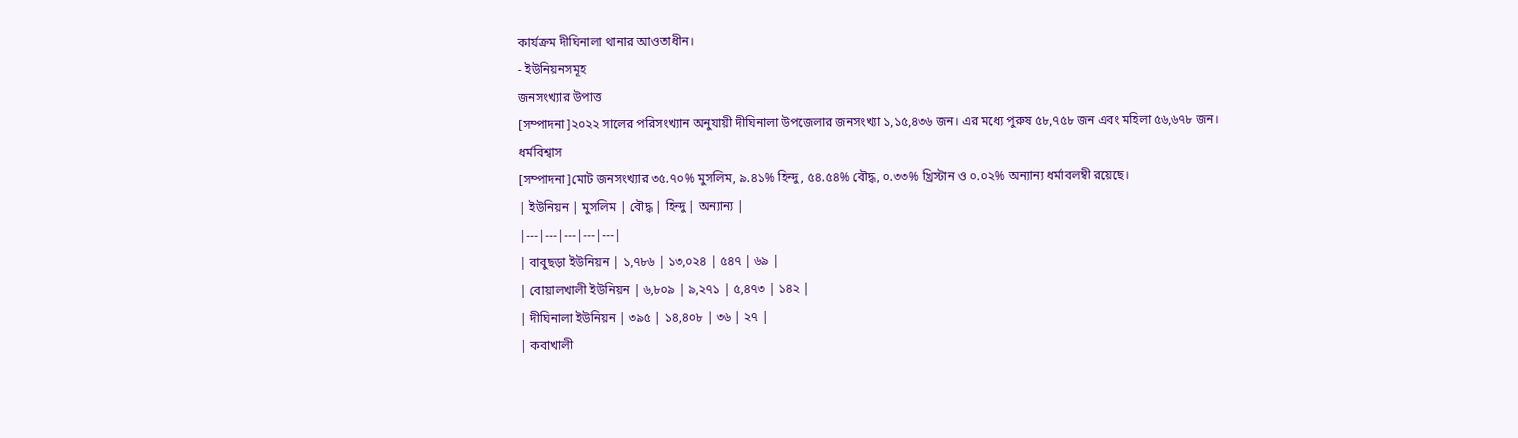কার্যক্রম দীঘিনালা থানার আওতাধীন।
- ইউনিয়নসমূহ
জনসংখ্যার উপাত্ত
[সম্পাদনা]২০২২ সালের পরিসংখ্যান অনুযায়ী দীঘিনালা উপজেলার জনসংখ্যা ১,১৫,৪৩৬ জন। এর মধ্যে পুরুষ ৫৮,৭৫৮ জন এবং মহিলা ৫৬,৬৭৮ জন।
ধর্মবিশ্বাস
[সম্পাদনা]মোট জনসংখ্যার ৩৫.৭০% মুসলিম, ৯.৪১% হিন্দু, ৫৪.৫৪% বৌদ্ধ, ০.৩৩% খ্রিস্টান ও ০.০২% অন্যান্য ধর্মাবলম্বী রয়েছে।
| ইউনিয়ন | মুসলিম | বৌদ্ধ | হিন্দু | অন্যান্য |
|---|---|---|---|---|
| বাবুছড়া ইউনিয়ন | ১,৭৮৬ | ১৩,০২৪ | ৫৪৭ | ৬৯ |
| বোয়ালখালী ইউনিয়ন | ৬,৮০৯ | ৯,২৭১ | ৫,৪৭৩ | ১৪২ |
| দীঘিনালা ইউনিয়ন | ৩৯৫ | ১৪,৪০৮ | ৩৬ | ২৭ |
| কবাখালী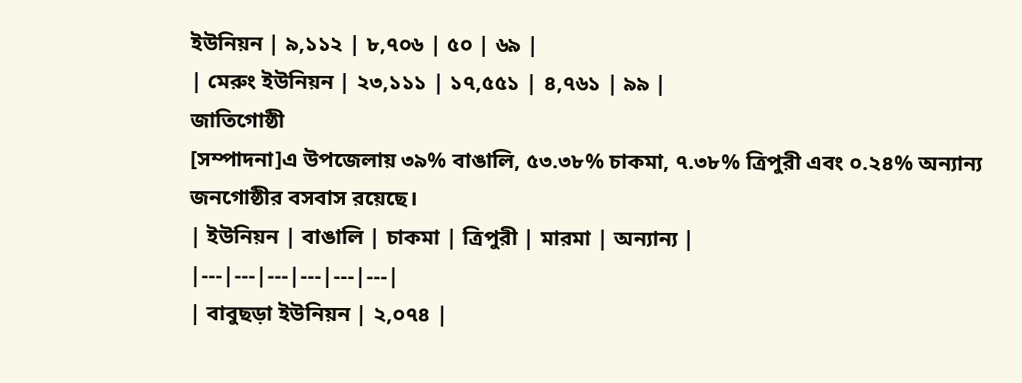ইউনিয়ন | ৯,১১২ | ৮,৭০৬ | ৫০ | ৬৯ |
| মেরুং ইউনিয়ন | ২৩,১১১ | ১৭,৫৫১ | ৪,৭৬১ | ৯৯ |
জাতিগোষ্ঠী
[সম্পাদনা]এ উপজেলায় ৩৯% বাঙালি, ৫৩.৩৮% চাকমা, ৭.৩৮% ত্রিপুরী এবং ০.২৪% অন্যান্য জনগোষ্ঠীর বসবাস রয়েছে।
| ইউনিয়ন | বাঙালি | চাকমা | ত্রিপুরী | মারমা | অন্যান্য |
|---|---|---|---|---|---|
| বাবুছড়া ইউনিয়ন | ২,০৭৪ |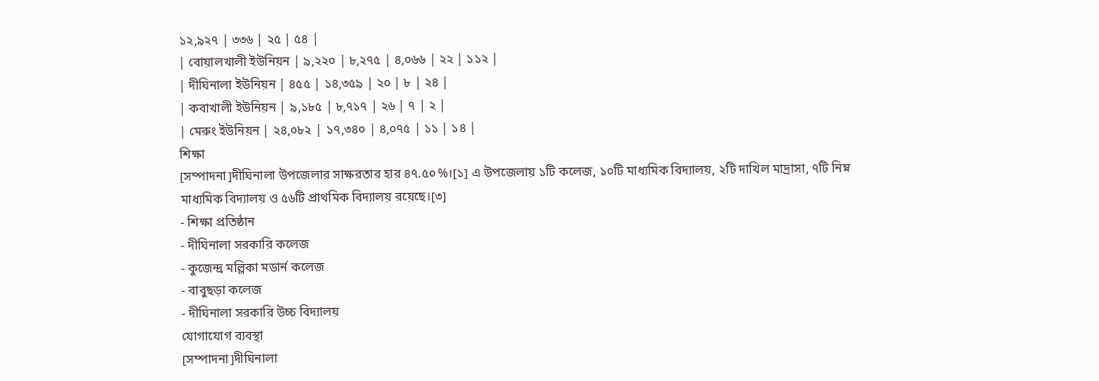১২,৯২৭ | ৩৩৬ | ২৫ | ৫৪ |
| বোয়ালখালী ইউনিয়ন | ৯,২২০ | ৮,২৭৫ | ৪,০৬৬ | ২২ | ১১২ |
| দীঘিনালা ইউনিয়ন | ৪৫৫ | ১৪,৩৫৯ | ২০ | ৮ | ২৪ |
| কবাখালী ইউনিয়ন | ৯,১৮৫ | ৮,৭১৭ | ২৬ | ৭ | ২ |
| মেরুং ইউনিয়ন | ২৪,০৮২ | ১৭,৩৪০ | ৪,০৭৫ | ১১ | ১৪ |
শিক্ষা
[সম্পাদনা]দীঘিনালা উপজেলার সাক্ষরতার হার ৪৭.৫০%।[১] এ উপজেলায় ১টি কলেজ, ১০টি মাধ্যমিক বিদ্যালয়, ২টি দাখিল মাদ্রাসা, ৭টি নিম্ন মাধ্যমিক বিদ্যালয় ও ৫৬টি প্রাথমিক বিদ্যালয় রয়েছে।[৩]
- শিক্ষা প্রতিষ্ঠান
- দীঘিনালা সরকারি কলেজ
- কুজেন্দ্র মল্লিকা মডার্ন কলেজ
- বাবুছড়া কলেজ
- দীঘিনালা সরকারি উচ্চ বিদ্যালয়
যোগাযোগ ব্যবস্থা
[সম্পাদনা]দীঘিনালা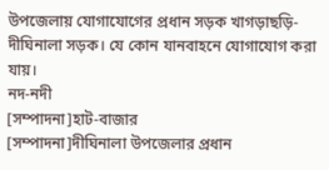উপজেলায় যোগাযোগের প্রধান সড়ক খাগড়াছড়ি-দীঘিনালা সড়ক। যে কোন যানবাহনে যোগাযোগ করা যায়।
নদ-নদী
[সম্পাদনা]হাট-বাজার
[সম্পাদনা]দীঘিনালা উপজেলার প্রধান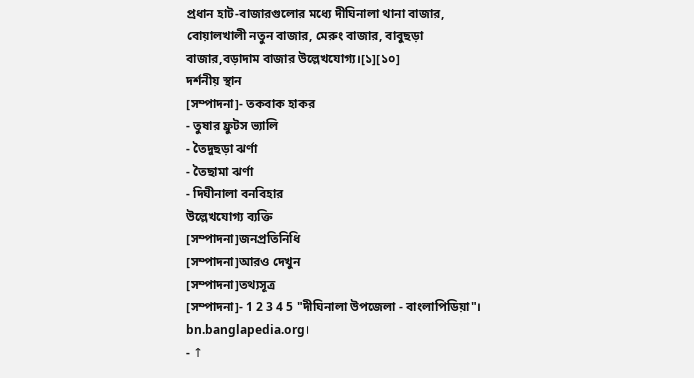প্রধান হাট-বাজারগুলোর মধ্যে দীঘিনালা থানা বাজার, বোয়ালখালী নতুন বাজার, মেরুং বাজার, বাবুছড়া বাজার,বড়াদাম বাজার উল্লেখযোগ্য।[১][১০]
দর্শনীয় স্থান
[সম্পাদনা]- তকবাক হাকর
- তুষার ফ্রুটস ভ্যালি
- তৈদুছড়া ঝর্ণা
- তৈছামা ঝর্ণা
- দিঘীনালা বনবিহার
উল্লেখযোগ্য ব্যক্তি
[সম্পাদনা]জনপ্রতিনিধি
[সম্পাদনা]আরও দেখুন
[সম্পাদনা]তথ্যসূত্র
[সম্পাদনা]- 1 2 3 4 5 "দীঘিনালা উপজেলা - বাংলাপিডিয়া"। bn.banglapedia.org।
- ↑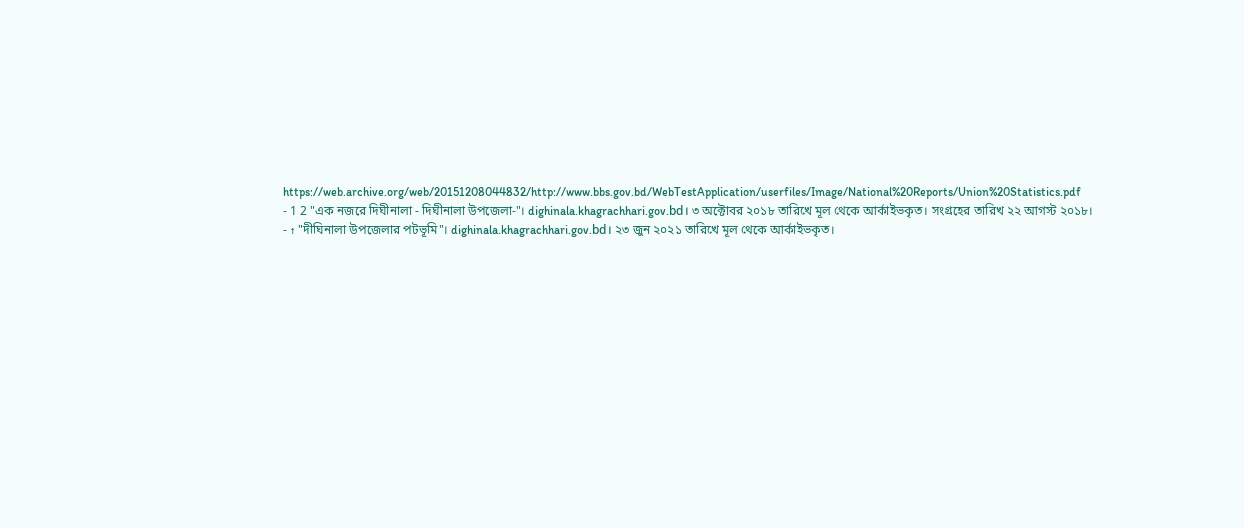https://web.archive.org/web/20151208044832/http://www.bbs.gov.bd/WebTestApplication/userfiles/Image/National%20Reports/Union%20Statistics.pdf
- 1 2 "এক নজরে দিঘীনালা - দিঘীনালা উপজেলা-"। dighinala.khagrachhari.gov.bd। ৩ অক্টোবর ২০১৮ তারিখে মূল থেকে আর্কাইভকৃত। সংগ্রহের তারিখ ২২ আগস্ট ২০১৮।
- ↑ "দীঘিনালা উপজেলার পটভূমি"। dighinala.khagrachhari.gov.bd। ২৩ জুন ২০২১ তারিখে মূল থেকে আর্কাইভকৃত।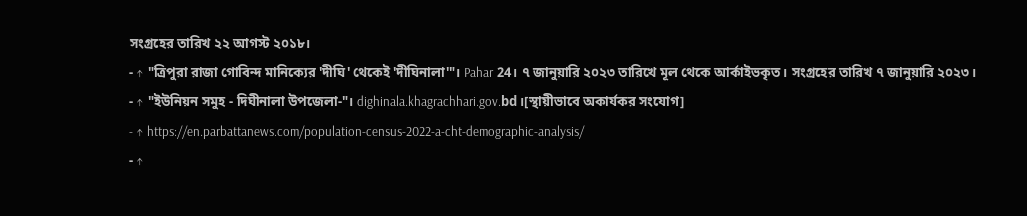সংগ্রহের তারিখ ২২ আগস্ট ২০১৮।
- ↑ "ত্রিপুরা রাজা গোবিন্দ মানিক্যের 'দীঘি' থেকেই 'দীঘিনালা'"। Pahar 24। ৭ জানুয়ারি ২০২৩ তারিখে মূল থেকে আর্কাইভকৃত। সংগ্রহের তারিখ ৭ জানুয়ারি ২০২৩।
- ↑ "ইউনিয়ন সমুহ - দিঘীনালা উপজেলা-"। dighinala.khagrachhari.gov.bd।[স্থায়ীভাবে অকার্যকর সংযোগ]
- ↑ https://en.parbattanews.com/population-census-2022-a-cht-demographic-analysis/
- ↑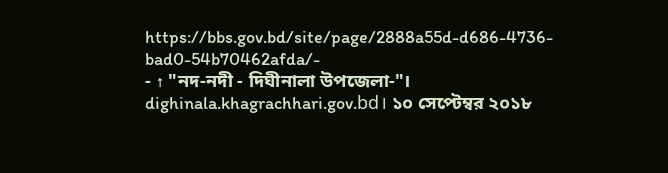https://bbs.gov.bd/site/page/2888a55d-d686-4736-bad0-54b70462afda/-
- ↑ "নদ-নদী - দিঘীনালা উপজেলা-"। dighinala.khagrachhari.gov.bd। ১০ সেপ্টেম্বর ২০১৮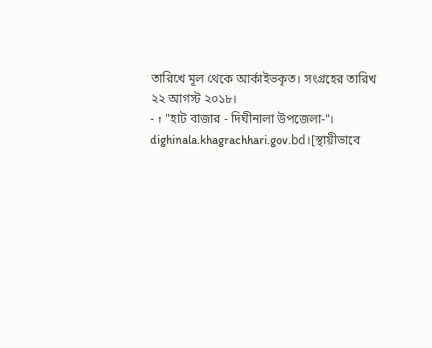তারিখে মূল থেকে আর্কাইভকৃত। সংগ্রহের তারিখ ২২ আগস্ট ২০১৮।
- ↑ "হাট বাজার - দিঘীনালা উপজেলা-"। dighinala.khagrachhari.gov.bd।[স্থায়ীভাবে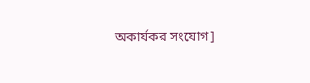অকার্যকর সংযোগ]